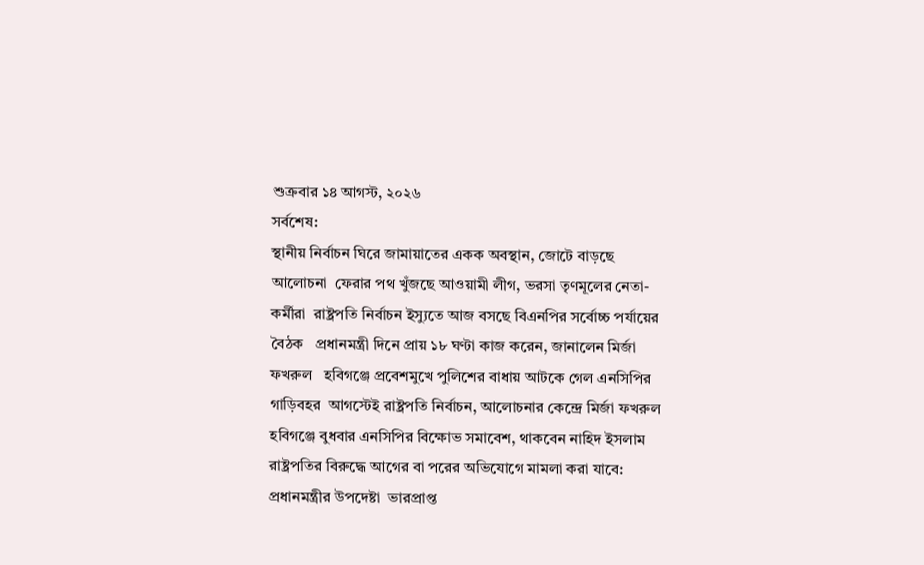শুক্রবার ১৪ আগস্ট, ২০২৬
সর্বশেষ:
স্থানীয় নির্বাচন ঘিরে জামায়াতের একক অবস্থান, জোটে বাড়ছে আলোচনা  ফেরার পথ খুঁজছে আওয়ামী লীগ, ভরসা তৃণমূলের নেতা-কর্মীরা  রাষ্ট্রপতি নির্বাচন ইস্যুতে আজ বসছে বিএনপির সর্বোচ্চ পর্যায়ের বৈঠক   প্রধানমন্ত্রী দিনে প্রায় ১৮ ঘণ্টা কাজ করেন, জানালেন মির্জা ফখরুল   হবিগঞ্জে প্রবেশমুখে পুলিশের বাধায় আটকে গেল এনসিপির গাড়িবহর  আগস্টেই রাষ্ট্রপতি নির্বাচন, আলোচনার কেন্দ্রে মির্জা ফখরুল   হবিগঞ্জে বুধবার এনসিপির বিক্ষোভ সমাবেশ, থাকবেন নাহিদ ইসলাম  রাষ্ট্রপতির বিরুদ্ধে আগের বা পরের অভিযোগে মামলা করা যাবে: প্রধানমন্ত্রীর উপদেষ্টা  ভারপ্রাপ্ত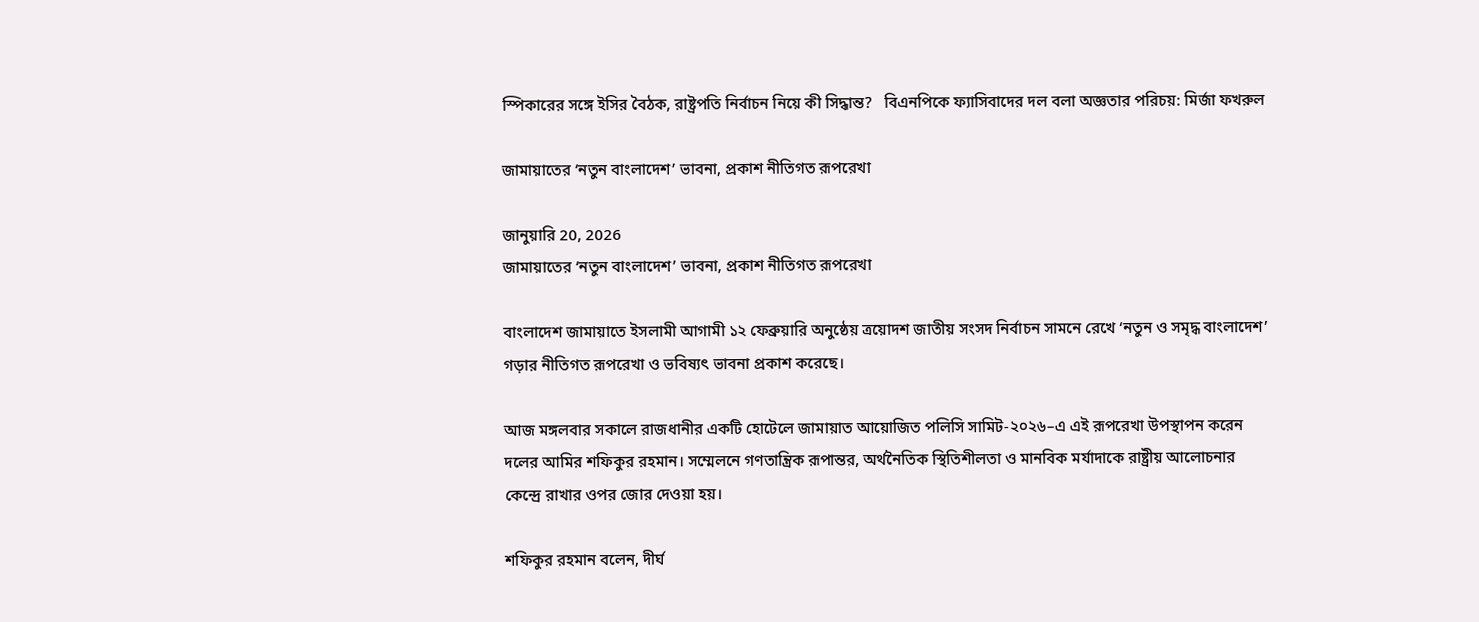স্পিকারের সঙ্গে ইসির বৈঠক, রাষ্ট্রপতি নির্বাচন নিয়ে কী সিদ্ধান্ত?   বিএনপিকে ফ্যাসিবাদের দল বলা অজ্ঞতার পরিচয়: মির্জা ফখরুল

জামায়াতের ‘নতুন বাংলাদেশ’ ভাবনা, প্রকাশ নীতিগত রূপরেখা

জানুয়ারি 20, 2026
জামায়াতের ‘নতুন বাংলাদেশ’ ভাবনা, প্রকাশ নীতিগত রূপরেখা

বাংলাদেশ জামায়াতে ইসলামী আগামী ১২ ফেব্রুয়ারি অনুষ্ঠেয় ত্রয়োদশ জাতীয় সংসদ নির্বাচন সামনে রেখে ‘নতুন ও সমৃদ্ধ বাংলাদেশ’ গড়ার নীতিগত রূপরেখা ও ভবিষ্যৎ ভাবনা প্রকাশ করেছে।

আজ মঙ্গলবার সকালে রাজধানীর একটি হোটেলে জামায়াত আয়োজিত পলিসি সামিট-২০২৬–এ এই রূপরেখা উপস্থাপন করেন দলের আমির শফিকুর রহমান। সম্মেলনে গণতান্ত্রিক রূপান্তর, অর্থনৈতিক স্থিতিশীলতা ও মানবিক মর্যাদাকে রাষ্ট্রীয় আলোচনার কেন্দ্রে রাখার ওপর জোর দেওয়া হয়।

শফিকুর রহমান বলেন, দীর্ঘ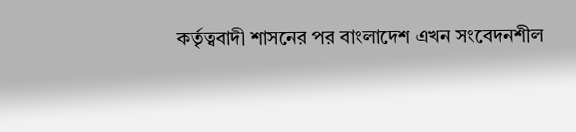কর্তৃত্ববাদী শাসনের পর বাংলাদেশ এখন সংবেদনশীল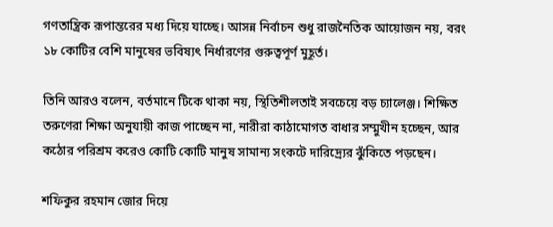গণতান্ত্রিক রূপান্তরের মধ্য দিয়ে যাচ্ছে। আসন্ন নির্বাচন শুধু রাজনৈতিক আয়োজন নয়, বরং ১৮ কোটির বেশি মানুষের ভবিষ্যৎ নির্ধারণের গুরুত্বপূর্ণ মুহূর্ত।

তিনি আরও বলেন, বর্তমানে টিকে থাকা নয়, স্থিতিশীলতাই সবচেয়ে বড় চ্যালেঞ্জ। শিক্ষিত তরুণেরা শিক্ষা অনুযায়ী কাজ পাচ্ছেন না, নারীরা কাঠামোগত বাধার সম্মুখীন হচ্ছেন, আর কঠোর পরিশ্রম করেও কোটি কোটি মানুষ সামান্য সংকটে দারিদ্র্যের ঝুঁকিতে পড়ছেন।

শফিকুর রহমান জোর দিয়ে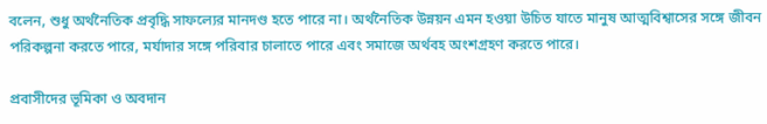বলেন, শুধু অর্থনৈতিক প্রবৃদ্ধি সাফল্যের মানদণ্ড হতে পারে না। অর্থনৈতিক উন্নয়ন এমন হওয়া উচিত যাতে মানুষ আত্মবিশ্বাসের সঙ্গে জীবন পরিকল্পনা করতে পারে, মর্যাদার সঙ্গে পরিবার চালাতে পারে এবং সমাজে অর্থবহ অংশগ্রহণ করতে পারে।

প্রবাসীদের ভূমিকা ও অবদান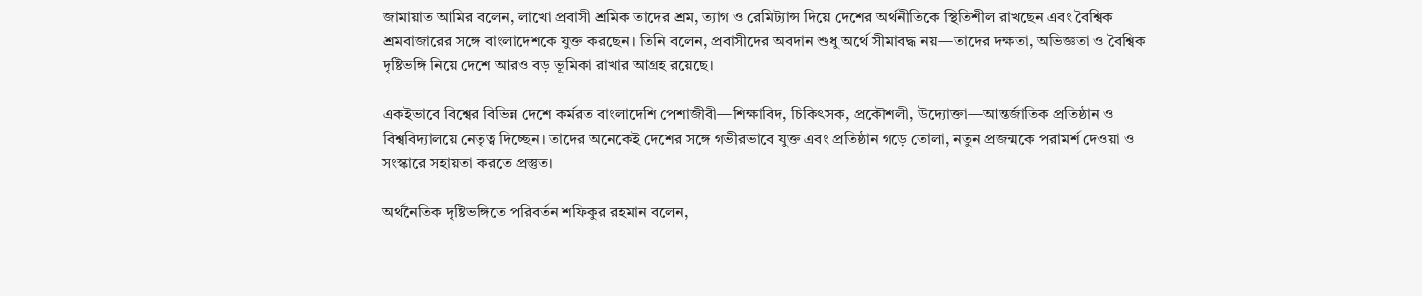জামায়াত আমির বলেন, লাখো প্রবাসী শ্রমিক তাদের শ্রম, ত্যাগ ও রেমিট্যান্স দিয়ে দেশের অর্থনীতিকে স্থিতিশীল রাখছেন এবং বৈশ্বিক শ্রমবাজারের সঙ্গে বাংলাদেশকে যুক্ত করছেন। তিনি বলেন, প্রবাসীদের অবদান শুধু অর্থে সীমাবদ্ধ নয়—তাদের দক্ষতা, অভিজ্ঞতা ও বৈশ্বিক দৃষ্টিভঙ্গি নিয়ে দেশে আরও বড় ভূমিকা রাখার আগ্রহ রয়েছে।

একইভাবে বিশ্বের বিভিন্ন দেশে কর্মরত বাংলাদেশি পেশাজীবী—শিক্ষাবিদ, চিকিৎসক, প্রকৌশলী, উদ্যোক্তা—আন্তর্জাতিক প্রতিষ্ঠান ও বিশ্ববিদ্যালয়ে নেতৃত্ব দিচ্ছেন। তাদের অনেকেই দেশের সঙ্গে গভীরভাবে যুক্ত এবং প্রতিষ্ঠান গড়ে তোলা, নতুন প্রজন্মকে পরামর্শ দেওয়া ও সংস্কারে সহায়তা করতে প্রস্তুত।

অর্থনৈতিক দৃষ্টিভঙ্গিতে পরিবর্তন শফিকুর রহমান বলেন,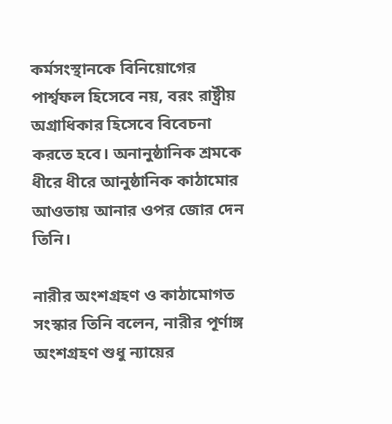কর্মসংস্থানকে বিনিয়োগের পার্শ্বফল হিসেবে নয়, বরং রাষ্ট্রীয় অগ্রাধিকার হিসেবে বিবেচনা করতে হবে। অনানুষ্ঠানিক শ্রমকে ধীরে ধীরে আনুষ্ঠানিক কাঠামোর আওতায় আনার ওপর জোর দেন তিনি।

নারীর অংশগ্রহণ ও কাঠামোগত সংস্কার তিনি বলেন, নারীর পূর্ণাঙ্গ অংশগ্রহণ শুধু ন্যায়ের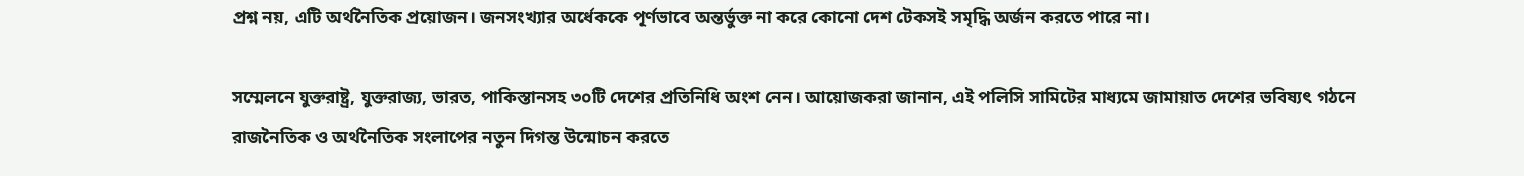প্রশ্ন নয়, এটি অর্থনৈতিক প্রয়োজন। জনসংখ্যার অর্ধেককে পূর্ণভাবে অন্তর্ভুক্ত না করে কোনো দেশ টেকসই সমৃদ্ধি অর্জন করতে পারে না।

সম্মেলনে যুক্তরাষ্ট্র, যুক্তরাজ্য, ভারত, পাকিস্তানসহ ৩০টি দেশের প্রতিনিধি অংশ নেন। আয়োজকরা জানান, এই পলিসি সামিটের মাধ্যমে জামায়াত দেশের ভবিষ্যৎ গঠনে রাজনৈতিক ও অর্থনৈতিক সংলাপের নতুন দিগন্ত উন্মোচন করতে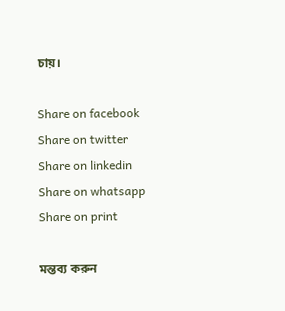চায়।

Share on facebook
Share on twitter
Share on linkedin
Share on whatsapp
Share on print

মন্তব্য করুন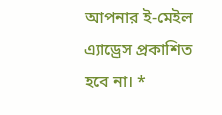আপনার ই-মেইল এ্যাড্রেস প্রকাশিত হবে না। *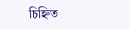চিহ্নিত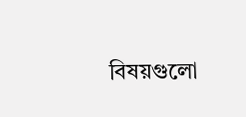বিষয়গুলো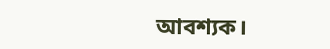আবশ্যক।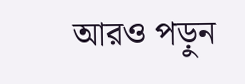আরও পড়ুন